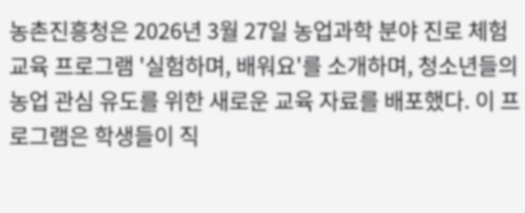농촌진흥청은 2026년 3월 27일 농업과학 분야 진로 체험교육 프로그램 '실험하며, 배워요'를 소개하며, 청소년들의 농업 관심 유도를 위한 새로운 교육 자료를 배포했다. 이 프로그램은 학생들이 직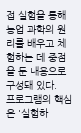접 실험을 통해 농업 과학의 원리를 배우고 체험하는 데 중점을 둔 내용으로 구성돼 있다.
프로그램의 핵심은 '실험하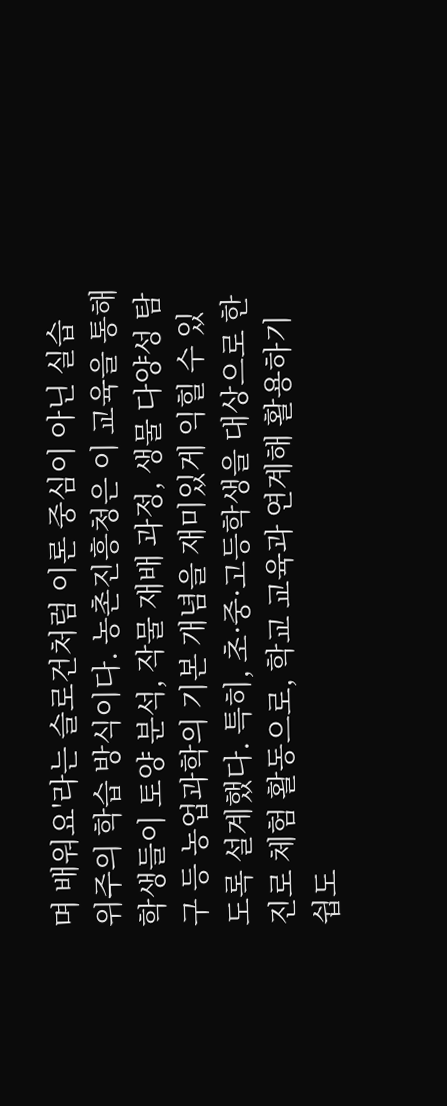며 배워요'라는 슬로건처럼 이론 중심이 아닌 실습 위주의 학습 방식이다. 농촌진흥청은 이 교육을 통해 학생들이 토양 분석, 작물 재배 과정, 생물 다양성 탐구 등 농업과학의 기본 개념을 재미있게 익힐 수 있도록 설계했다. 특히, 초·중·고등학생을 대상으로 한 진로 체험 활동으로, 학교 교육과 연계해 활용하기 쉽도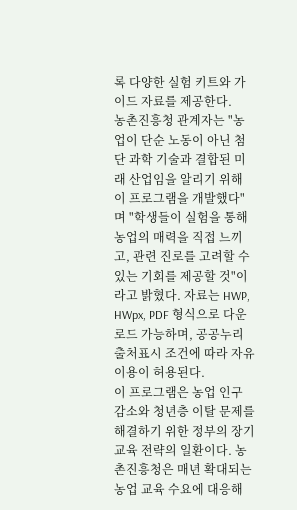록 다양한 실험 키트와 가이드 자료를 제공한다.
농촌진흥청 관계자는 "농업이 단순 노동이 아닌 첨단 과학 기술과 결합된 미래 산업임을 알리기 위해 이 프로그램을 개발했다"며 "학생들이 실험을 통해 농업의 매력을 직접 느끼고, 관련 진로를 고려할 수 있는 기회를 제공할 것"이라고 밝혔다. 자료는 HWP, HWpx, PDF 형식으로 다운로드 가능하며, 공공누리 출처표시 조건에 따라 자유 이용이 허용된다.
이 프로그램은 농업 인구 감소와 청년층 이탈 문제를 해결하기 위한 정부의 장기 교육 전략의 일환이다. 농촌진흥청은 매년 확대되는 농업 교육 수요에 대응해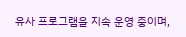유사 프로그램을 지속 운영 중이며,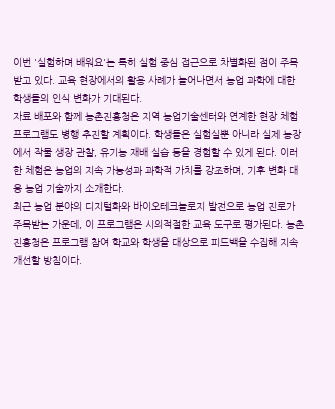이번 '실험하며 배워요'는 특히 실험 중심 접근으로 차별화된 점이 주목받고 있다. 교육 현장에서의 활용 사례가 늘어나면서 농업 과학에 대한 학생들의 인식 변화가 기대된다.
자료 배포와 함께 농촌진흥청은 지역 농업기술센터와 연계한 현장 체험 프로그램도 병행 추진할 계획이다. 학생들은 실험실뿐 아니라 실제 농장에서 작물 생장 관찰, 유기농 재배 실습 등을 경험할 수 있게 된다. 이러한 체험은 농업의 지속 가능성과 과학적 가치를 강조하며, 기후 변화 대응 농업 기술까지 소개한다.
최근 농업 분야의 디지털화와 바이오테크놀로지 발전으로 농업 진로가 주목받는 가운데, 이 프로그램은 시의적절한 교육 도구로 평가된다. 농촌진흥청은 프로그램 참여 학교와 학생을 대상으로 피드백을 수집해 지속 개선할 방침이다.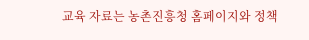교육 자료는 농촌진흥청 홈페이지와 정책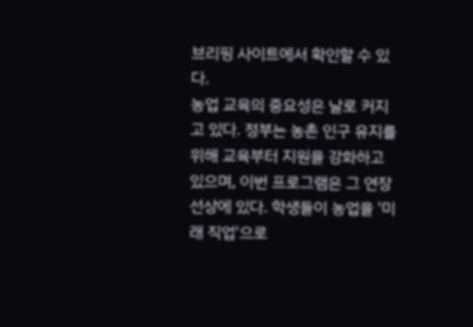브리핑 사이트에서 확인할 수 있다.
농업 교육의 중요성은 날로 커지고 있다. 정부는 농촌 인구 유지를 위해 교육부터 지원을 강화하고 있으며, 이번 프로그램은 그 연장선상에 있다. 학생들이 농업을 '미래 직업'으로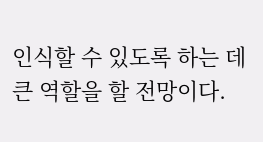인식할 수 있도록 하는 데 큰 역할을 할 전망이다.